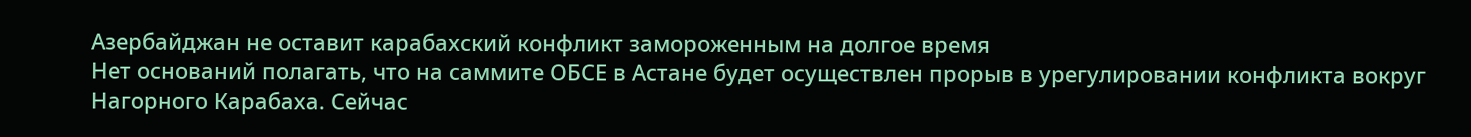Азербайджан не оставит карабахский конфликт замороженным на долгое время
Нет оснований полагать, что на саммите ОБСЕ в Астане будет осуществлен прорыв в урегулировании конфликта вокруг Нагорного Карабаха. Сейчас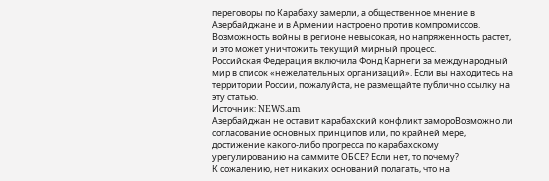переговоры по Карабаху замерли, а общественное мнение в Азербайджане и в Армении настроено против компромиссов. Возможность войны в регионе невысокая, но напряженность растет, и это может уничтожить текущий мирный процесс.
Российская Федерация включила Фонд Карнеги за международный мир в список «нежелательных организаций». Если вы находитесь на территории России, пожалуйста, не размещайте публично ссылку на эту статью.
Источник: NEWS.am
Азербайджан не оставит карабахский конфликт замороВозможно ли согласование основных принципов или, по крайней мере, достижение какого-либо прогресса по карабахскому урегулированию на саммите ОБСЕ? Если нет, то почему?
К сожалению, нет никаких оснований полагать, что на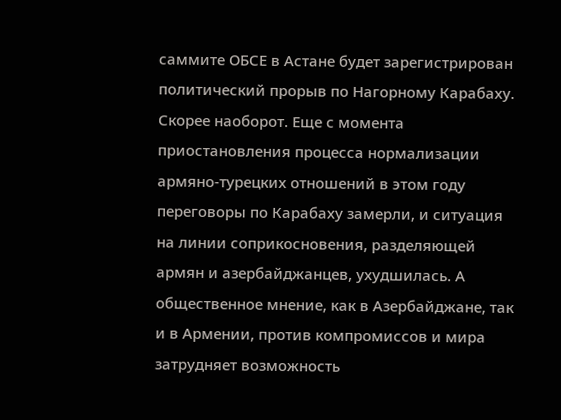саммите ОБСЕ в Астане будет зарегистрирован политический прорыв по Нагорному Карабаху. Скорее наоборот. Еще с момента приостановления процесса нормализации армяно-турецких отношений в этом году переговоры по Карабаху замерли, и ситуация на линии соприкосновения, разделяющей армян и азербайджанцев, ухудшилась. А общественное мнение, как в Азербайджане, так и в Армении, против компромиссов и мира затрудняет возможность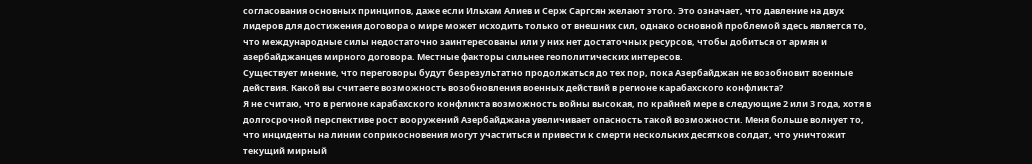согласования основных принципов, даже если Ильхам Алиев и Серж Саргсян желают этого. Это означает, что давление на двух лидеров для достижения договора о мире может исходить только от внешних сил, однако основной проблемой здесь является то, что международные силы недостаточно заинтересованы или у них нет достаточных ресурсов, чтобы добиться от армян и азербайджанцев мирного договора. Местные факторы сильнее геополитических интересов.
Существует мнение, что переговоры будут безрезультатно продолжаться до тех пор, пока Азербайджан не возобновит военные действия. Какой вы считаете возможность возобновления военных действий в регионе карабахского конфликта?
Я не считаю, что в регионе карабахского конфликта возможность войны высокая, по крайней мере в следующие 2 или 3 года, хотя в долгосрочной перспективе рост вооружений Азербайджана увеличивает опасность такой возможности. Меня больше волнует то, что инциденты на линии соприкосновения могут участиться и привести к смерти нескольких десятков солдат, что уничтожит текущий мирный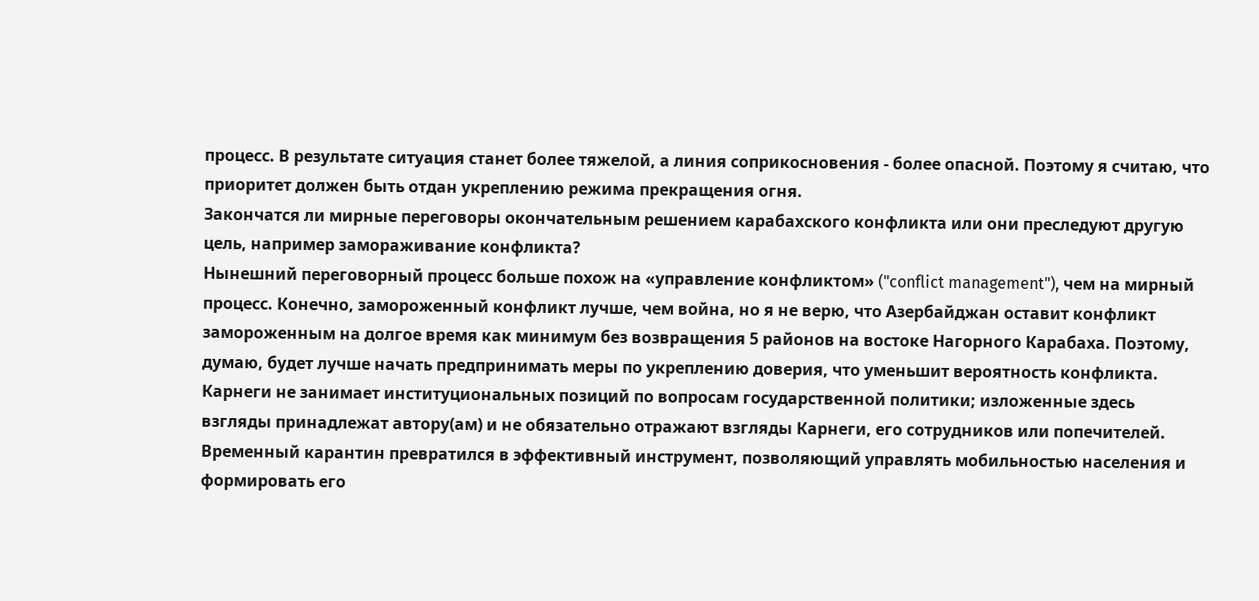процесс. В результате ситуация станет более тяжелой, а линия соприкосновения - более опасной. Поэтому я считаю, что приоритет должен быть отдан укреплению режима прекращения огня.
Закончатся ли мирные переговоры окончательным решением карабахского конфликта или они преследуют другую цель, например замораживание конфликта?
Нынешний переговорный процесс больше похож на «управление конфликтом» ("conflict management"), чем на мирный процесс. Конечно, замороженный конфликт лучше, чем война, но я не верю, что Азербайджан оставит конфликт замороженным на долгое время как минимум без возвращения 5 районов на востоке Нагорного Карабаха. Поэтому, думаю, будет лучше начать предпринимать меры по укреплению доверия, что уменьшит вероятность конфликта.
Карнеги не занимает институциональных позиций по вопросам государственной политики; изложенные здесь взгляды принадлежат автору(ам) и не обязательно отражают взгляды Карнеги, его сотрудников или попечителей.
Временный карантин превратился в эффективный инструмент, позволяющий управлять мобильностью населения и формировать его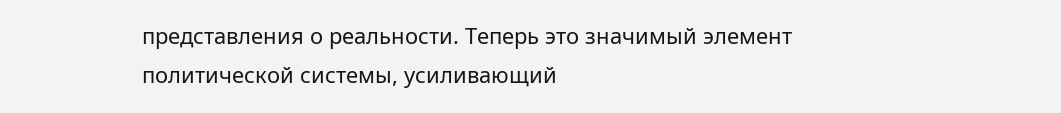представления о реальности. Теперь это значимый элемент политической системы, усиливающий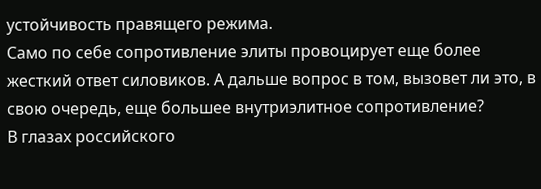устойчивость правящего режима.
Само по себе сопротивление элиты провоцирует еще более жесткий ответ силовиков. А дальше вопрос в том, вызовет ли это, в свою очередь, еще большее внутриэлитное сопротивление?
В глазах российского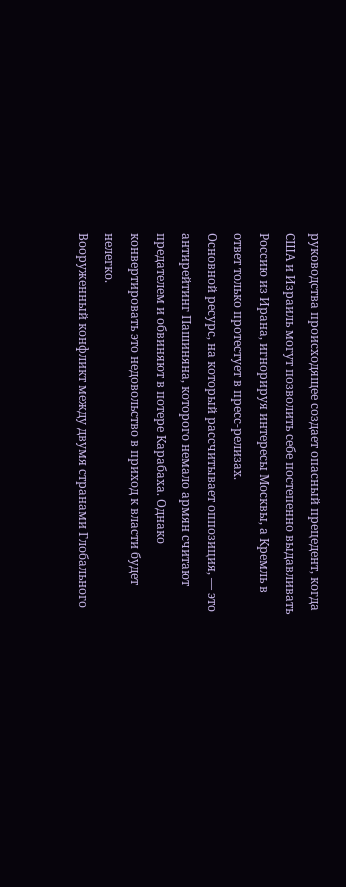руководства происходящее создает опасный прецедент, когда США и Израиль могут позволить себе постепенно выдавливать Россию из Ирана, игнорируя интересы Москвы, а Кремль в ответ только протестует в пресс-релизах.
Основной ресурс, на который рассчитывает оппозиция, — это антирейтинг Пашиняна, которого немало армян считают предателем и обвиняют в потере Карабаха. Однако конвертировать это недовольство в приход к власти будет нелегко.
Вооруженный конфликт между двумя странами Глобального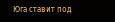Юга ставит под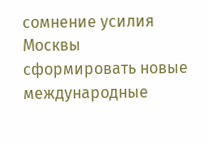сомнение усилия Москвы сформировать новые международные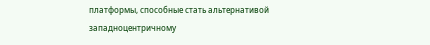платформы, способные стать альтернативой западноцентричному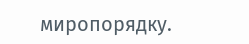миропорядку.